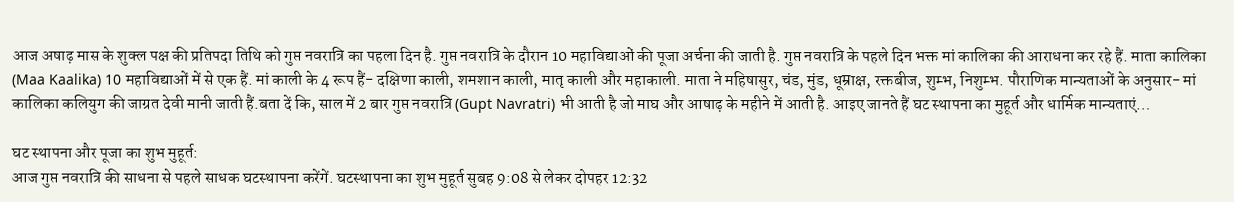आज अषाढ़ मास के शुक्ल पक्ष की प्रतिपदा तिथि को गुप्त नवरात्रि का पहला दिन है. गुप्त नवरात्रि के दौरान 10 महाविद्याओं की पूजा अर्चना की जाती है. गुप्त नवरात्रि के पहले दिन भक्त मां कालिका की आराधना कर रहे हैं. माता कालिका (Maa Kaalika) 10 महाविद्याओं में से एक हैं. मां काली के 4 रूप हैं- दक्षिणा काली, शमशान काली, मातृ काली और महाकाली. माता ने महिषासुर, चंड, मुंड, धूम्राक्ष, रक्तबीज, शुम्भ, निशुम्भ. पौराणिक मान्यताओं के अनुसार- मां कालिका कलियुग की जाग्रत देवी मानी जाती हैं.बता दें कि, साल में 2 बार गुप्त नवरात्रि (Gupt Navratri) भी आती है जो माघ और आषाढ़ के महीने में आती है. आइए जानते हैं घट स्थापना का मुहूर्त और धार्मिक मान्यताएं…

घट स्थापना और पूजा का शुभ मुहूर्त:
आज गुप्त नवरात्रि की साधना से पहले साधक घटस्थापना करेंगें. घटस्थापना का शुभ मुहूर्त सुबह 9:08 से लेकर दोपहर 12:32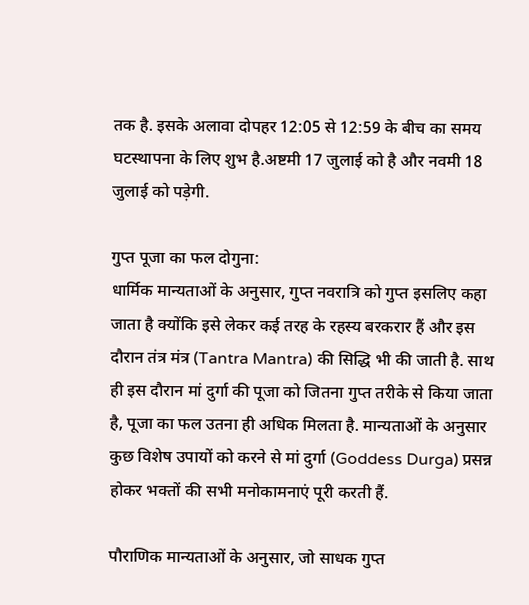तक है. इसके अलावा दोपहर 12:05 से 12:59 के बीच का समय घटस्थापना के लिए शुभ है.अष्टमी 17 जुलाई को है और नवमी 18 जुलाई को पड़ेगी.

गुप्त पूजा का फल दोगुना:
धार्मिक मान्यताओं के अनुसार, गुप्त नवरात्रि को गुप्त इसलिए कहा जाता है क्योंकि इसे लेकर कई तरह के रहस्य बरकरार हैं और इस दौरान तंत्र मंत्र (Tantra Mantra) की सिद्धि भी की जाती है. साथ ही इस दौरान मां दुर्गा की पूजा को जितना गुप्त तरीके से किया जाता है, पूजा का फल उतना ही अधिक मिलता है. मान्यताओं के अनुसार कुछ विशेष उपायों को करने से मां दुर्गा (Goddess Durga) प्रसन्न होकर भक्तों की सभी मनोकामनाएं पूरी करती हैं.

पौराणिक मान्यताओं के अनुसार, जो साधक गुप्त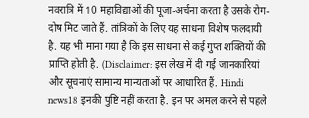नवरात्रि में 10 महाविद्याओं की पूजा-अर्चना करता है उसके रोग-दोष मिट जाते हैं. तांत्रिकों के लिए यह साधना विशेष फलदायी है. यह भी माना गया है कि इस साधना से कई गुप्त शक्तियों की प्राप्ति होती है. (Disclaimer: इस लेख में दी गई जानकारियां और सूचनाएं सामान्य मान्यताओं पर आधारित हैं. Hindi news18 इनकी पुष्टि नहीं करता है. इन पर अमल करने से पहले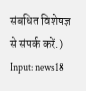संबधित विशेषज्ञ से संपर्क करें.)
Input: news18